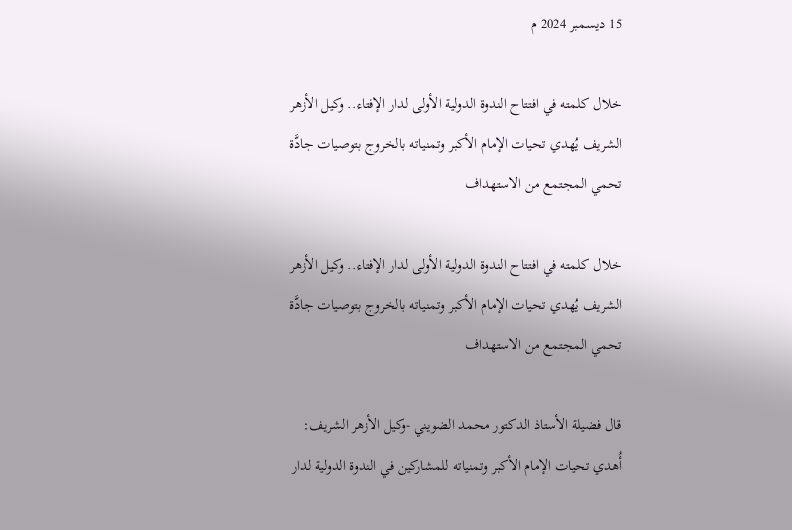15 ديسمبر 2024 م

خلال كلمته في افتتاح الندوة الدولية الأولى لدار الإفتاء.. وكيل الأزهر الشريف يُهدي تحيات الإمام الأكبر وتمنياته بالخروج بتوصيات جادَّة تحمي المجتمع من الاستهداف

خلال كلمته في افتتاح الندوة الدولية الأولى لدار الإفتاء.. وكيل الأزهر الشريف يُهدي تحيات الإمام الأكبر وتمنياته بالخروج بتوصيات جادَّة تحمي المجتمع من الاستهداف

قال فضيلة الأستاذ الدكتور محمد الضويني -وكيل الأزهر الشريف: أُهدي تحيات الإمام الأكبر وتمنياته للمشاركين في الندوة الدولية لدار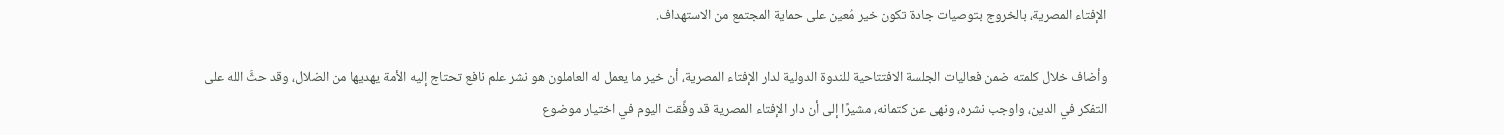الإفتاء المصرية، بالخروج بتوصيات جادة تكون خير مُعين على حماية المجتمع من الاستهداف.

وأضاف خلال كلمته ضمن فعاليات الجلسة الافتتاحية للندوة الدولية لدار الإفتاء المصرية، أن خير ما يعمل له العاملون هو نشر علم نافع تحتاج إليه الأمة يهديها من الضلال، وقد حثَّ الله على التفكر في الدين، واوجب نشره، ونهى عن كتمانه، مشيرًا إلى أن دار الإفتاء المصرية قد وفِّقت اليوم في اختيار موضوع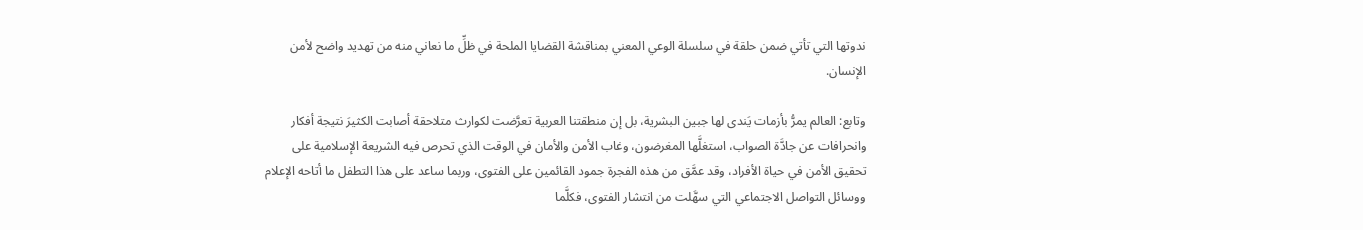ندوتها التي تأتي ضمن حلقة في سلسلة الوعي المعني بمناقشة القضايا الملحة في ظلِّ ما نعاني منه من تهديد واضح لأمن الإنسان.

وتابع: العالم يمرُّ بأزمات يَندى لها جبين البشرية، بل إن منطقتنا العربية تعرَّضت لكوارث متلاحقة أصابت الكثيرَ نتيجة أفكار وانحرافات عن جادَّة الصواب، استغلَّها المغرضون، وغاب الأمن والأمان في الوقت الذي تحرص فيه الشريعة الإسلامية على تحقيق الأمن في حياة الأفراد، وقد عمَّق من هذه الفجرة جمود القائمين على الفتوى، وربما ساعد على هذا التطفل ما أتاحه الإعلام ووسائل التواصل الاجتماعي التي سهَّلت من انتشار الفتوى، فكلَّما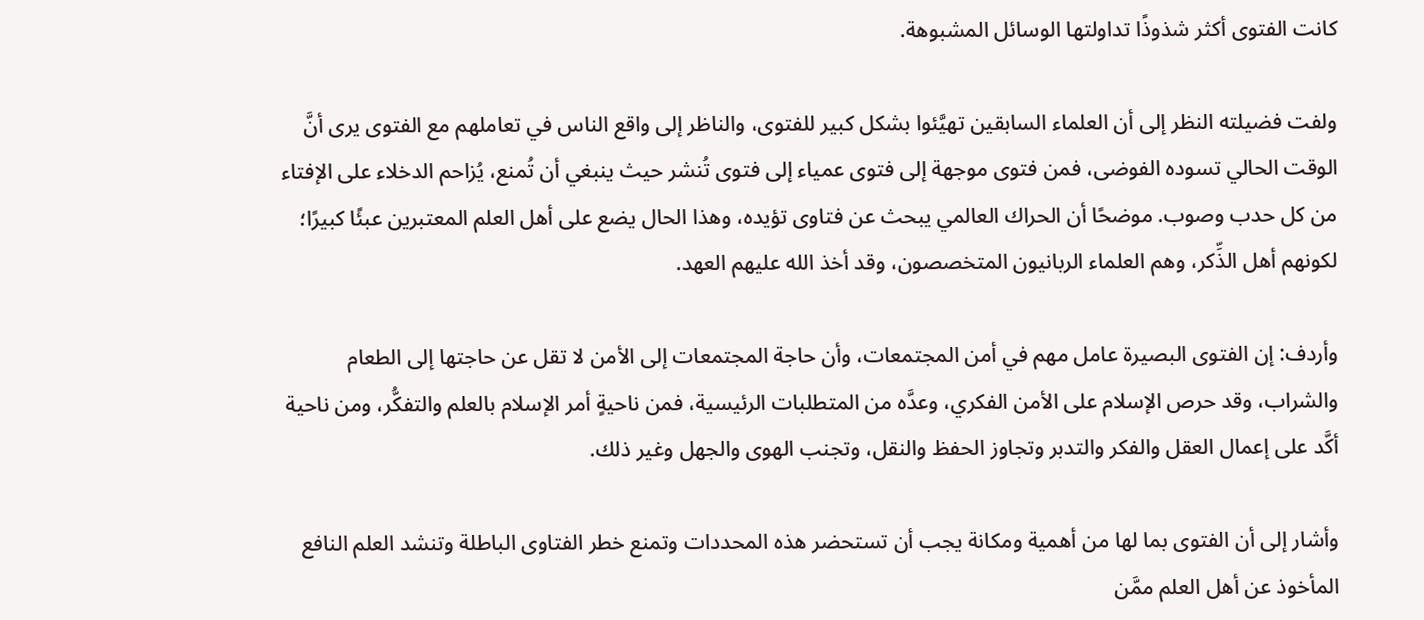كانت الفتوى أكثر شذوذًا تداولتها الوسائل المشبوهة.

ولفت فضيلته النظر إلى أن العلماء السابقين تهيَّئوا بشكل كبير للفتوى، والناظر إلى واقع الناس في تعاملهم مع الفتوى يرى أنَّ الوقت الحالي تسوده الفوضى، فمن فتوى موجهة إلى فتوى عمياء إلى فتوى تُنشر حيث ينبغي أن تُمنع، يُزاحم الدخلاء على الإفتاء من كل حدب وصوب. موضحًا أن الحراك العالمي يبحث عن فتاوى تؤيده، وهذا الحال يضع على أهل العلم المعتبرين عبئًا كبيرًا؛ لكونهم أهل الذِّكر، وهم العلماء الربانيون المتخصصون، وقد أخذ الله عليهم العهد.

وأردف: إن الفتوى البصيرة عامل مهم في أمن المجتمعات، وأن حاجة المجتمعات إلى الأمن لا تقل عن حاجتها إلى الطعام والشراب، وقد حرص الإسلام على الأمن الفكري، وعدَّه من المتطلبات الرئيسية، فمن ناحيةٍ أمر الإسلام بالعلم والتفكُّر، ومن ناحية أكَّد على إعمال العقل والفكر والتدبر وتجاوز الحفظ والنقل، وتجنب الهوى والجهل وغير ذلك.

وأشار إلى أن الفتوى بما لها من أهمية ومكانة يجب أن تستحضر هذه المحددات وتمنع خطر الفتاوى الباطلة وتنشد العلم النافع المأخوذ عن أهل العلم ممَّن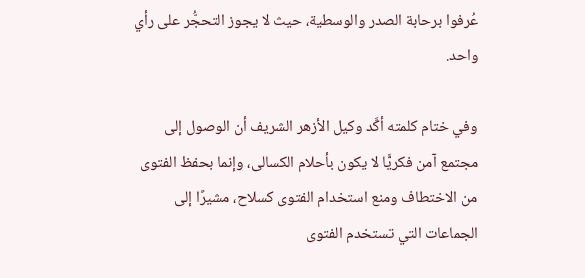عُرفوا برحابة الصدر والوسطية، حيث لا يجوز التحجُّر على رأي واحد.

وفي ختام كلمته أكَّد وكيل الأزهر الشريف أن الوصول إلى مجتمع آمن فكريًّا لا يكون بأحلام الكسالى، وإنما بحفظ الفتوى من الاختطاف ومنع استخدام الفتوى كسلاح، مشيرًا إلى الجماعات التي تستخدم الفتوى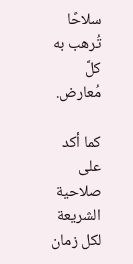سلاحًا تُرهب به كلَّ مُعارض.

كما أكد على صلاحية الشريعة لكل زمان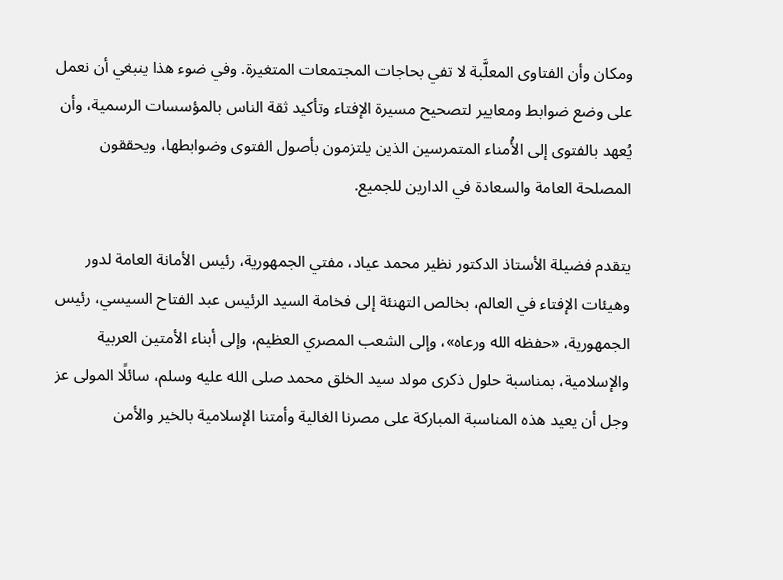ومكان وأن الفتاوى المعلَّبة لا تفي بحاجات المجتمعات المتغيرة. وفي ضوء هذا ينبغي أن نعمل على وضع ضوابط ومعايير لتصحيح مسيرة الإفتاء وتأكيد ثقة الناس بالمؤسسات الرسمية، وأن يُعهد بالفتوى إلى الأُمناء المتمرسين الذين يلتزمون بأصول الفتوى وضوابطها، ويحققون المصلحة العامة والسعادة في الدارين للجميع.

يتقدم فضيلة الأستاذ الدكتور نظير محمد عياد، مفتي الجمهورية، رئيس الأمانة العامة لدور وهيئات الإفتاء في العالم، بخالص التهنئة إلى فخامة السيد الرئيس عبد الفتاح السيسي، رئيس الجمهورية، «حفظه الله ورعاه»، وإلى الشعب المصري العظيم، وإلى أبناء الأمتين العربية والإسلامية، بمناسبة حلول ذكرى مولد سيد الخلق محمد صلى الله عليه وسلم، سائلًا المولى عز وجل أن يعيد هذه المناسبة المباركة على مصرنا الغالية وأمتنا الإسلامية بالخير والأمن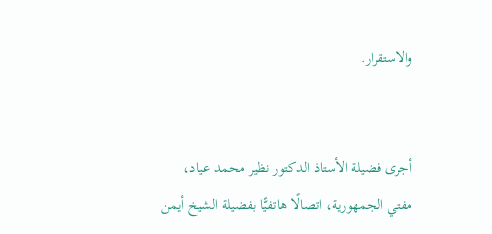والاستقرار.


أجرى فضيلة الأستاذ الدكتور نظير محمد عياد، مفتي الجمهورية، اتصالًا هاتفيًّا بفضيلة الشيخ أيمن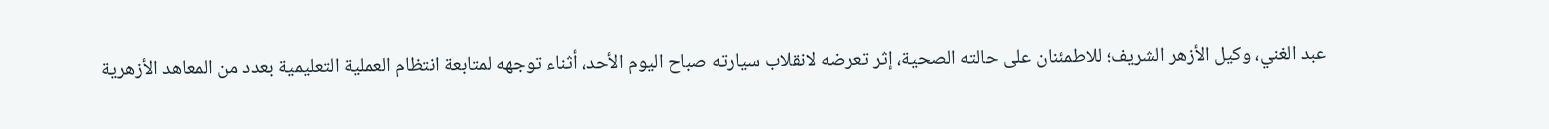عبد الغني، وكيل الأزهر الشريف؛ للاطمئنان على حالته الصحية، إثر تعرضه لانقلاب سيارته صباح اليوم الأحد، أثناء توجهه لمتابعة انتظام العملية التعليمية بعدد من المعاهد الأزهرية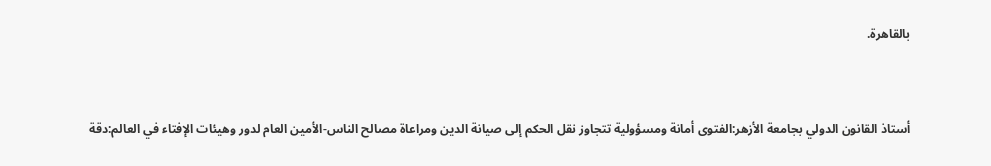بالقاهرة.


أستاذ القانون الدولي بجامعة الأزهر:الفتوى أمانة ومسؤولية تتجاوز نقل الحكم إلى صيانة الدين ومراعاة مصالح الناس-الأمين العام لدور وهيئات الإفتاء في العالم:دقة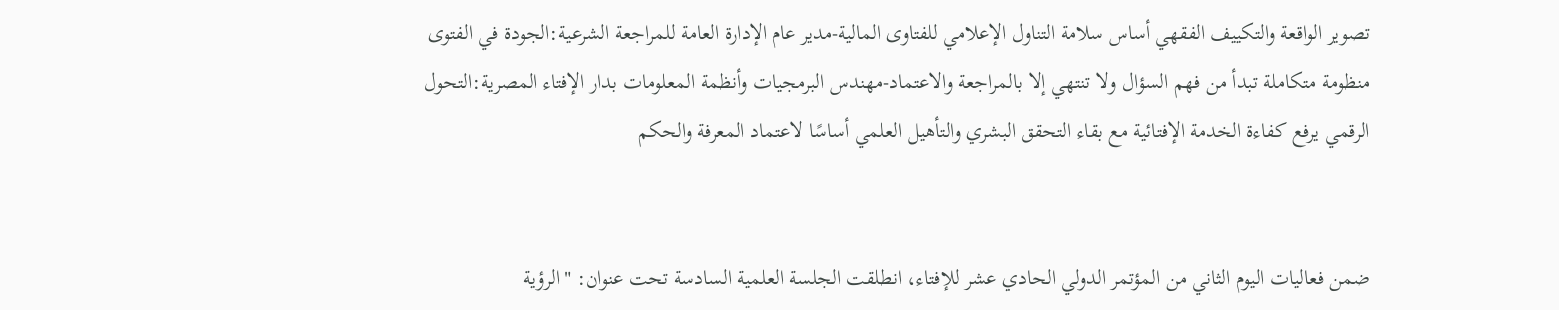تصوير الواقعة والتكييف الفقهي أساس سلامة التناول الإعلامي للفتاوى المالية-مدير عام الإدارة العامة للمراجعة الشرعية:الجودة في الفتوى منظومة متكاملة تبدأ من فهم السؤال ولا تنتهي إلا بالمراجعة والاعتماد-مهندس البرمجيات وأنظمة المعلومات بدار الإفتاء المصرية:التحول الرقمي يرفع كفاءة الخدمة الإفتائية مع بقاء التحقق البشري والتأهيل العلمي أساسًا لاعتماد المعرفة والحكم


ضمن فعاليات اليوم الثاني من المؤتمر الدولي الحادي عشر للإفتاء، انطلقت الجلسة العلمية السادسة تحت عنوان: "الرؤية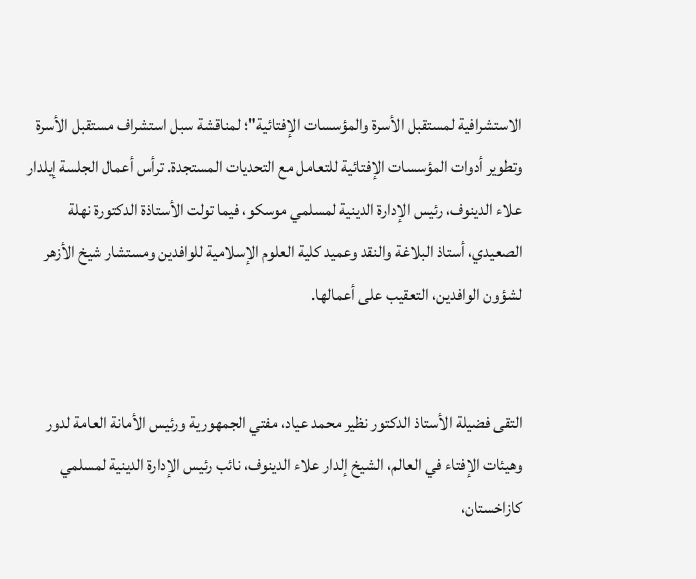الاستشرافية لمستقبل الأسرة والمؤسسات الإفتائية"؛ لمناقشة سبل استشراف مستقبل الأسرة وتطوير أدوات المؤسسات الإفتائية للتعامل مع التحديات المستجدة. ترأس أعمال الجلسة إيلدار علاء الدينوف، رئيس الإدارة الدينية لمسلمي موسكو، فيما تولت الأستاذة الدكتورة نهلة الصعيدي، أستاذ البلاغة والنقد وعميد كلية العلوم الإسلامية للوافدين ومستشار شيخ الأزهر لشؤون الوافدين، التعقيب على أعمالها.


التقى فضيلة الأستاذ الدكتور نظير محمد عياد، مفتي الجمهورية ورئيس الأمانة العامة لدور وهيئات الإفتاء في العالم، الشيخ إلدار علاء الدينوف، نائب رئيس الإدارة الدينية لمسلمي كازاخستان،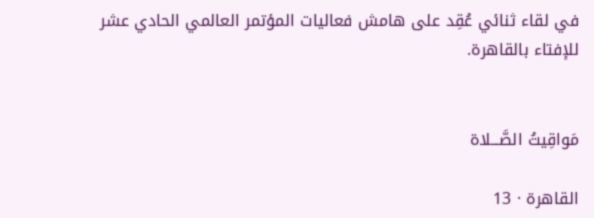في لقاء ثنائي عُقِد على هامش فعاليات المؤتمر العالمي الحادي عشر للإفتاء بالقاهرة.


مَواقِيتُ الصَّـــلاة

القاهرة · 13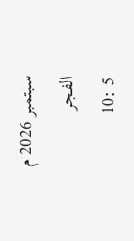سبتمبر 2026 م
الفجر
5 :10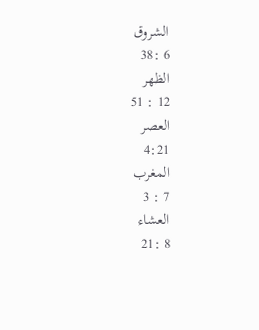الشروق
6 :38
الظهر
12 : 51
العصر
4:21
المغرب
7 : 3
العشاء
8 :21